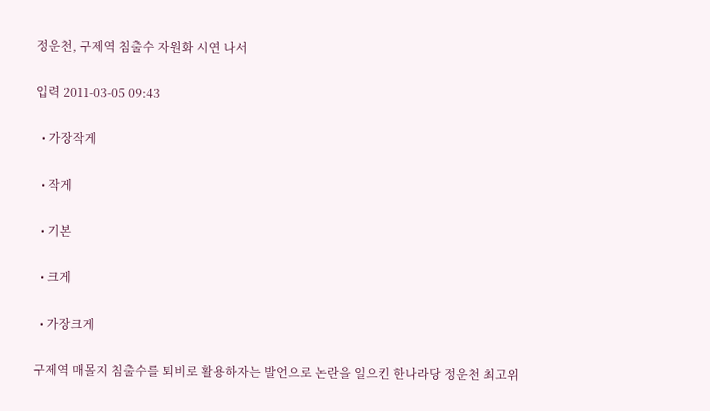정운천, 구제역 침출수 자원화 시연 나서

입력 2011-03-05 09:43

  • 가장작게

  • 작게

  • 기본

  • 크게

  • 가장크게

구제역 매몰지 침출수를 퇴비로 활용하자는 발언으로 논란을 일으킨 한나라당 정운천 최고위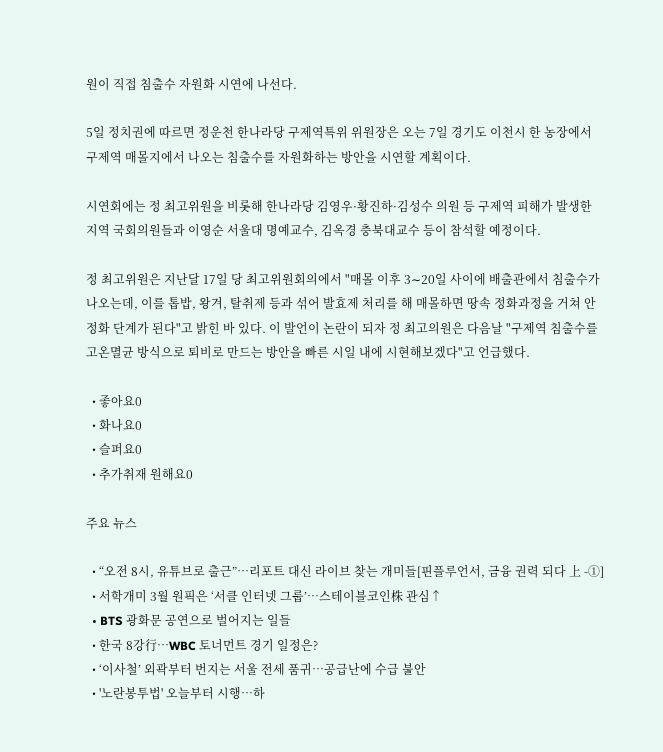원이 직접 침출수 자원화 시연에 나선다.

5일 정치권에 따르면 정운천 한나라당 구제역특위 위원장은 오는 7일 경기도 이천시 한 농장에서 구제역 매몰지에서 나오는 침출수를 자원화하는 방안을 시연할 계획이다.

시연회에는 정 최고위원을 비롯해 한나라당 김영우·황진하·김성수 의원 등 구제역 피해가 발생한 지역 국회의원들과 이영순 서울대 명예교수, 김옥경 충북대교수 등이 참석할 예정이다.

정 최고위원은 지난달 17일 당 최고위원회의에서 "매몰 이후 3∼20일 사이에 배출관에서 침출수가 나오는데, 이를 톱밥, 왕겨, 탈취제 등과 섞어 발효제 처리를 해 매몰하면 땅속 정화과정을 거쳐 안정화 단계가 된다"고 밝힌 바 있다. 이 발언이 논란이 되자 정 최고의원은 다음날 "구제역 침출수를 고온멸균 방식으로 퇴비로 만드는 방안을 빠른 시일 내에 시현해보겠다"고 언급했다.

  • 좋아요0
  • 화나요0
  • 슬퍼요0
  • 추가취재 원해요0

주요 뉴스

  • “오전 8시, 유튜브로 출근”…리포트 대신 라이브 찾는 개미들[핀플루언서, 금융 권력 되다 上 -①]
  • 서학개미 3월 원픽은 ‘서클 인터넷 그룹’⋯스테이블코인株 관심↑
  • BTS 광화문 공연으로 벌어지는 일들
  • 한국 8강行…WBC 토너먼트 경기 일정은?
  • ‘이사철’ 외곽부터 번지는 서울 전세 품귀…공급난에 수급 불안
  • '노란봉투법' 오늘부터 시행⋯하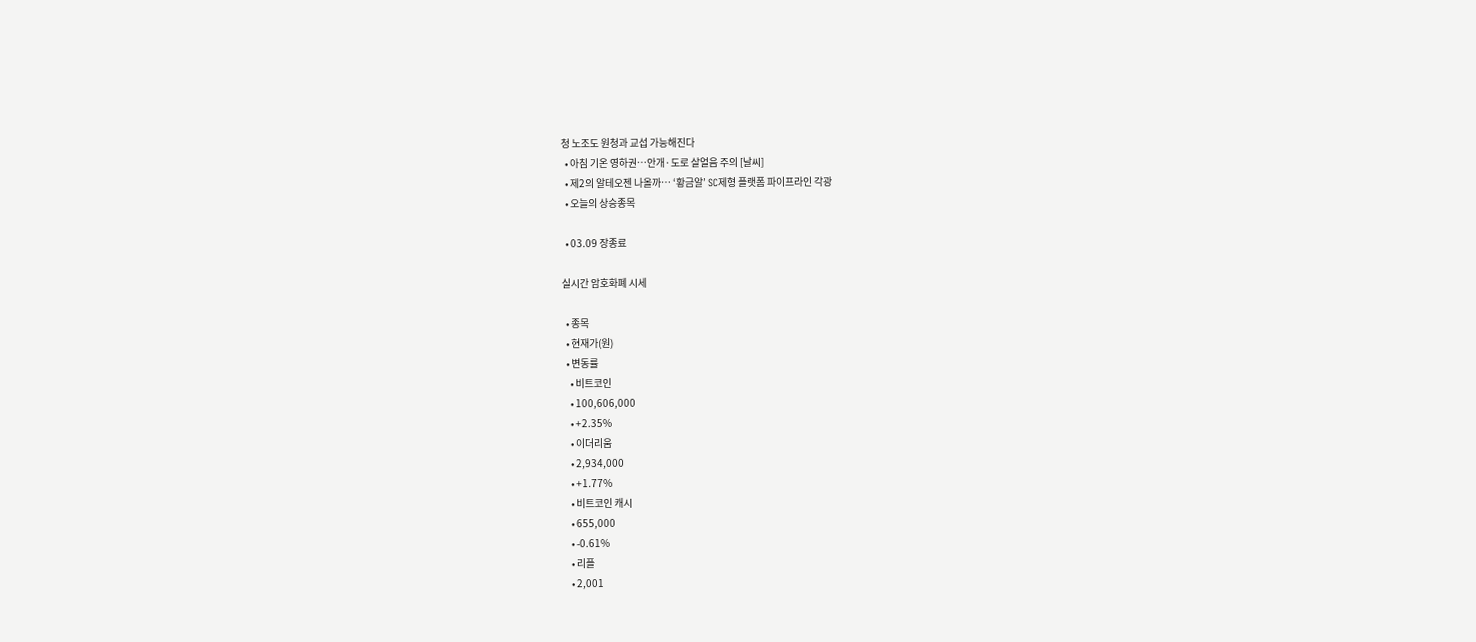청 노조도 원청과 교섭 가능해진다
  • 아침 기온 영하권…안개·도로 살얼음 주의 [날씨]
  • 제2의 알테오젠 나올까… ‘황금알’ SC제형 플랫폼 파이프라인 각광
  • 오늘의 상승종목

  • 03.09 장종료

실시간 암호화폐 시세

  • 종목
  • 현재가(원)
  • 변동률
    • 비트코인
    • 100,606,000
    • +2.35%
    • 이더리움
    • 2,934,000
    • +1.77%
    • 비트코인 캐시
    • 655,000
    • -0.61%
    • 리플
    • 2,001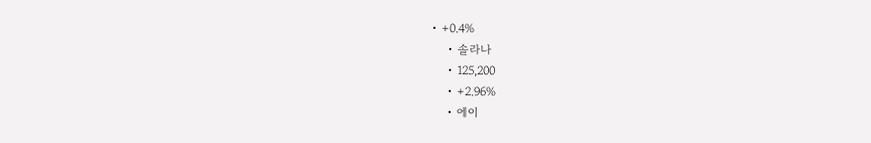• +0.4%
    • 솔라나
    • 125,200
    • +2.96%
    • 에이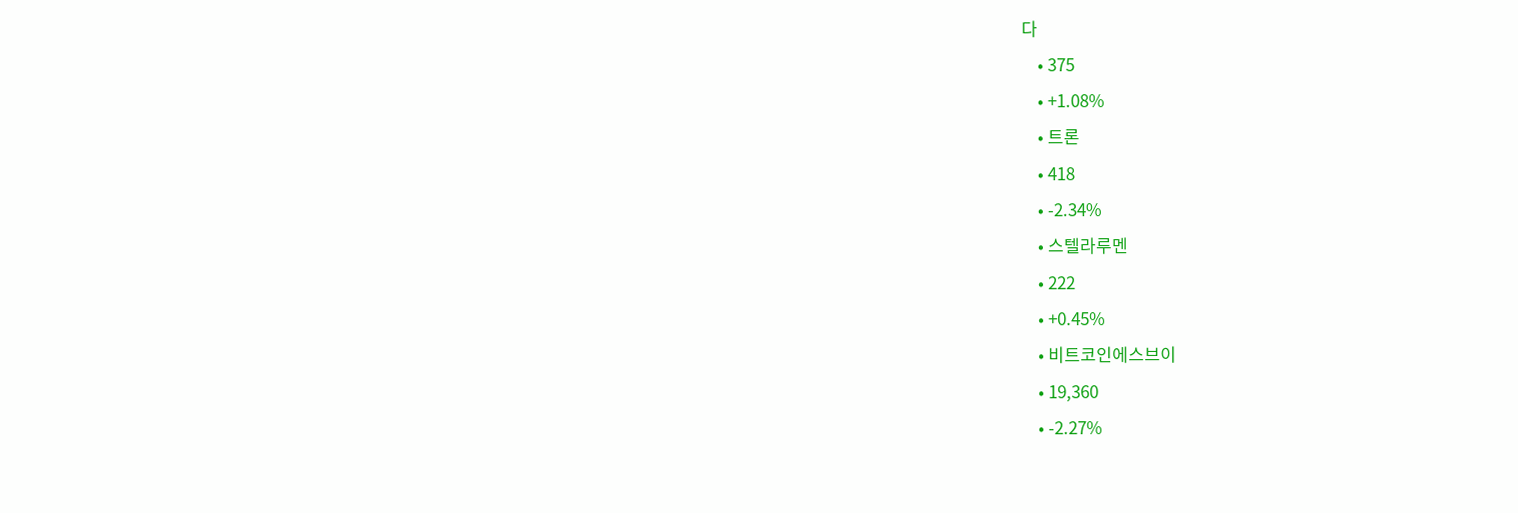다
    • 375
    • +1.08%
    • 트론
    • 418
    • -2.34%
    • 스텔라루멘
    • 222
    • +0.45%
    • 비트코인에스브이
    • 19,360
    • -2.27%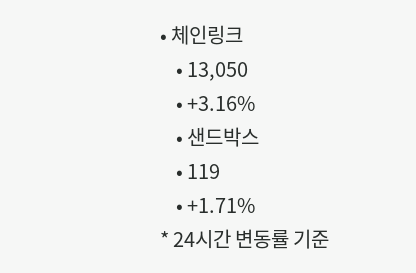• 체인링크
    • 13,050
    • +3.16%
    • 샌드박스
    • 119
    • +1.71%
* 24시간 변동률 기준